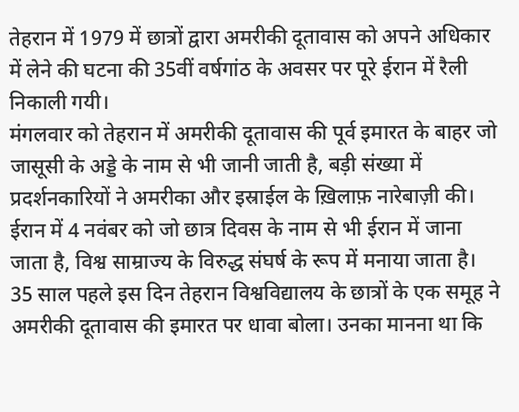तेहरान में 1979 में छात्रों द्वारा अमरीकी दूतावास को अपने अधिकार में लेने की घटना की 35वीं वर्षगांठ के अवसर पर पूरे ईरान में रैली निकाली गयी।
मंगलवार को तेहरान में अमरीकी दूतावास की पूर्व इमारत के बाहर जो जासूसी के अड्डे के नाम से भी जानी जाती है, बड़ी संख्या में प्रदर्शनकारियों ने अमरीका और इस्राईल के ख़िलाफ़ नारेबाज़ी की। ईरान में 4 नवंबर को जो छात्र दिवस के नाम से भी ईरान में जाना जाता है, विश्व साम्राज्य के विरुद्ध संघर्ष के रूप में मनाया जाता है।
35 साल पहले इस दिन तेहरान विश्वविद्यालय के छात्रों के एक समूह ने अमरीकी दूतावास की इमारत पर धावा बोला। उनका मानना था कि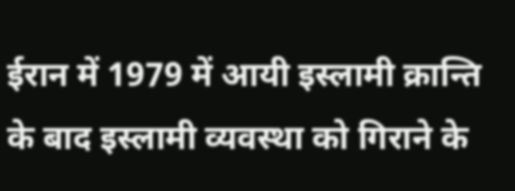ईरान में 1979 में आयी इस्लामी क्रान्ति के बाद इस्लामी व्यवस्था को गिराने के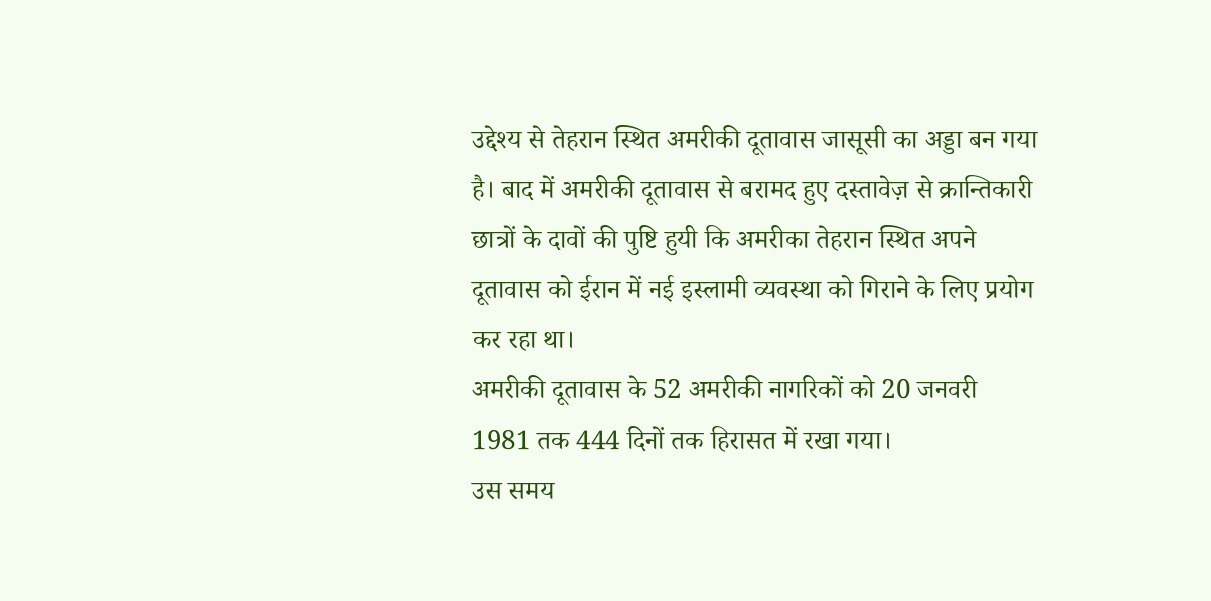उद्देश्य से तेहरान स्थित अमरीकी दूतावास जासूसी का अड्डा बन गया है। बाद में अमरीकी दूतावास से बरामद हुए दस्तावेज़ से क्रान्तिकारी छात्रों के दावों की पुष्टि हुयी कि अमरीका तेहरान स्थित अपने दूतावास को ईरान में नई इस्लामी व्यवस्था को गिराने के लिए प्रयोग कर रहा था।
अमरीकी दूतावास के 52 अमरीकी नागरिकों को 20 जनवरी 1981 तक 444 दिनों तक हिरासत में रखा गया।
उस समय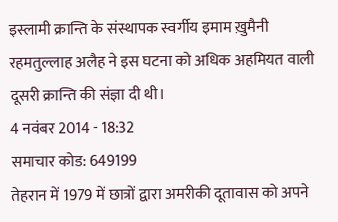इस्लामी क्रान्ति के संस्थापक स्वर्गीय इमाम ख़ुमैनी रहमतुल्लाह अलैह ने इस घटना को अधिक अहमियत वाली दूसरी क्रान्ति की संज्ञा दी थी।
4 नवंबर 2014 - 18:32
समाचार कोड: 649199
तेहरान में 1979 में छात्रों द्वारा अमरीकी दूतावास को अपने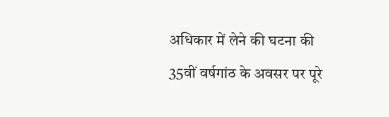अधिकार में लेने की घटना की 35वीं वर्षगांठ के अवसर पर पूरे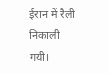ईरान में रैली निकाली गयी।